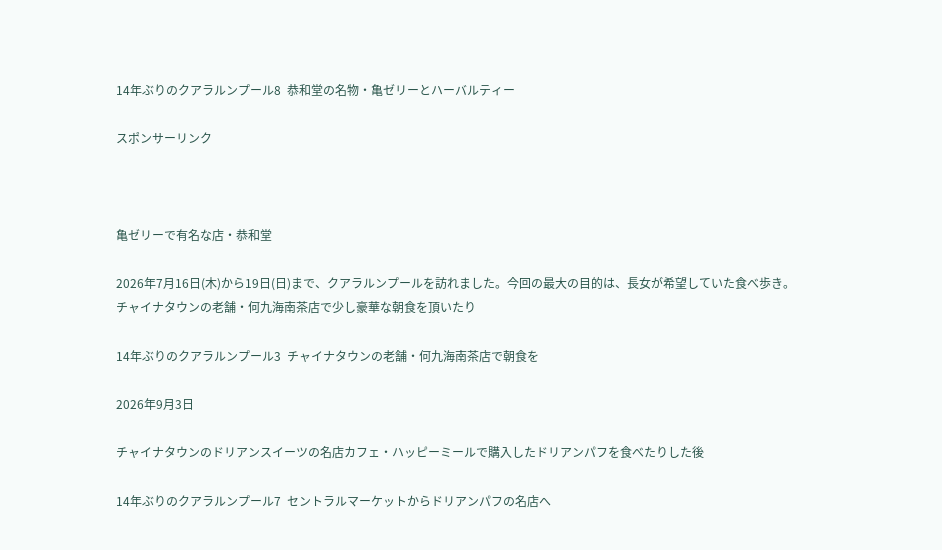14年ぶりのクアラルンプール8  恭和堂の名物・亀ゼリーとハーバルティー

スポンサーリンク



亀ゼリーで有名な店・恭和堂

2026年7月16日(木)から19日(日)まで、クアラルンプールを訪れました。今回の最大の目的は、長女が希望していた食べ歩き。チャイナタウンの老舗・何九海南茶店で少し豪華な朝食を頂いたり

14年ぶりのクアラルンプール3  チャイナタウンの老舗・何九海南茶店で朝食を

2026年9月3日

チャイナタウンのドリアンスイーツの名店カフェ・ハッピーミールで購入したドリアンパフを食べたりした後

14年ぶりのクアラルンプール7  セントラルマーケットからドリアンパフの名店へ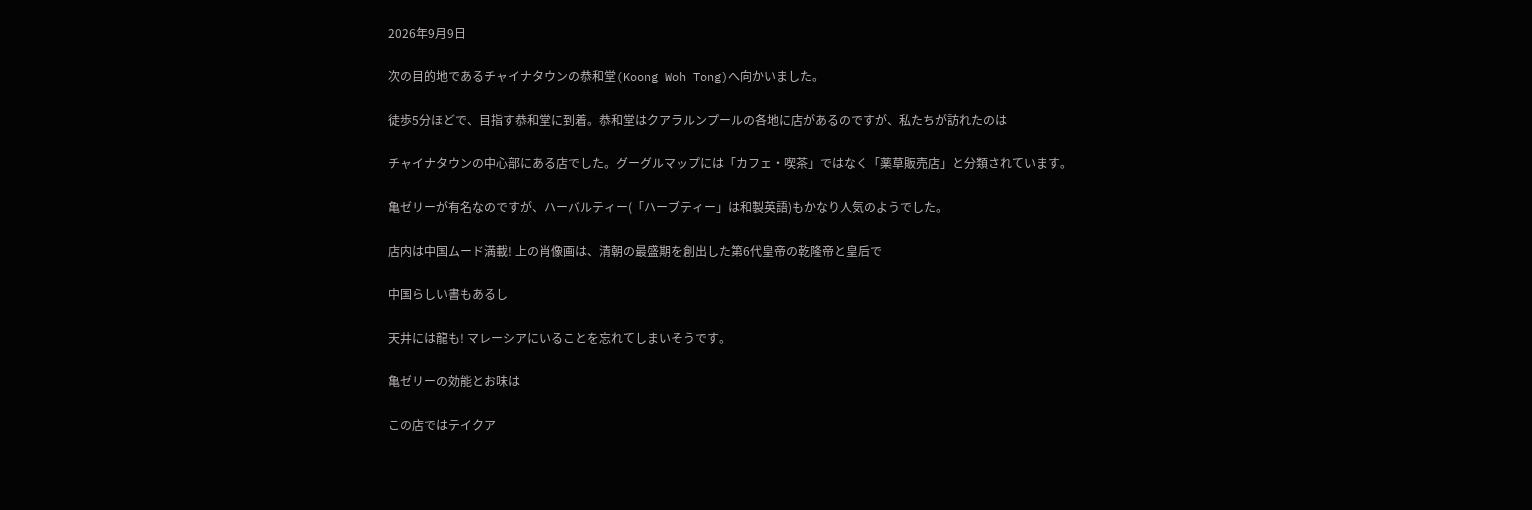2026年9月9日

次の目的地であるチャイナタウンの恭和堂(Koong Woh Tong)へ向かいました。

徒歩5分ほどで、目指す恭和堂に到着。恭和堂はクアラルンプールの各地に店があるのですが、私たちが訪れたのは

チャイナタウンの中心部にある店でした。グーグルマップには「カフェ・喫茶」ではなく「薬草販売店」と分類されています。

亀ゼリーが有名なのですが、ハーバルティー(「ハーブティー」は和製英語)もかなり人気のようでした。

店内は中国ムード満載! 上の肖像画は、清朝の最盛期を創出した第6代皇帝の乾隆帝と皇后で

中国らしい書もあるし

天井には龍も! マレーシアにいることを忘れてしまいそうです。

亀ゼリーの効能とお味は

この店ではテイクア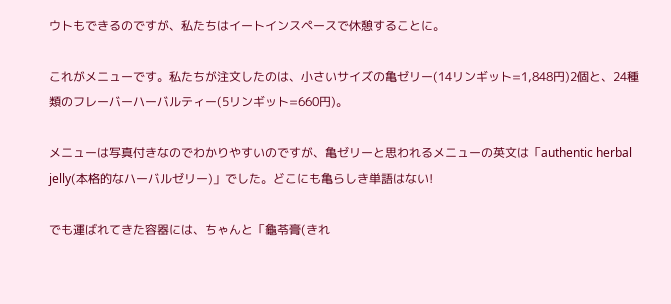ウトもできるのですが、私たちはイートインスペースで休憩することに。

これがメニューです。私たちが注文したのは、小さいサイズの亀ゼリー(14リンギット=1,848円)2個と、24種類のフレーバーハーバルティー(5リンギット=660円)。

メニューは写真付きなのでわかりやすいのですが、亀ゼリーと思われるメニューの英文は「authentic herbal jelly(本格的なハーバルゼリー)」でした。どこにも亀らしき単語はない!

でも運ばれてきた容器には、ちゃんと「龜苓膏(きれ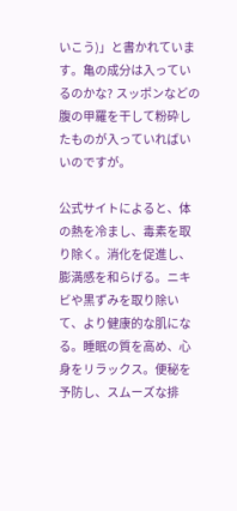いこう)」と書かれています。亀の成分は入っているのかな? スッポンなどの腹の甲羅を干して粉砕したものが入っていればいいのですが。

公式サイトによると、体の熱を冷まし、毒素を取り除く。消化を促進し、膨満感を和らげる。ニキビや黒ずみを取り除いて、より健康的な肌になる。睡眠の質を高め、心身をリラックス。便秘を予防し、スムーズな排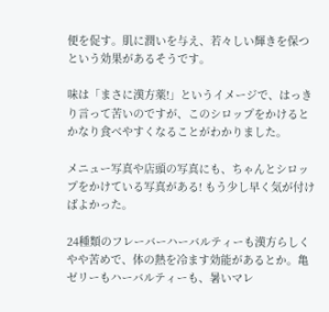便を促す。肌に潤いを与え、若々しい輝きを保つという効果があるそうです。

味は「まさに漢方薬!」というイメージで、はっきり言って苦いのですが、このシロップをかけるとかなり食べやすくなることがわかりました。

メニュー写真や店頭の写真にも、ちゃんとシロップをかけている写真がある! もう少し早く気が付けばよかった。

24種類のフレーバーハーバルティーも漢方らしくやや苦めで、体の熱を冷ます効能があるとか。亀ゼリーもハーバルティーも、暑いマレ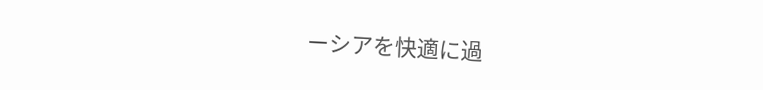ーシアを快適に過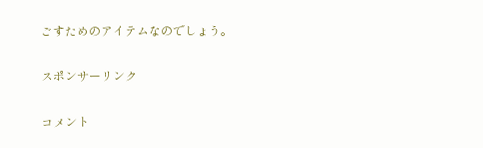ごすためのアイテムなのでしょう。

スポンサーリンク

コメント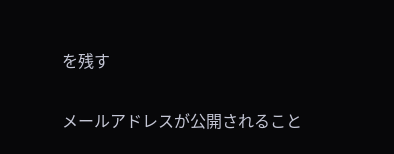を残す

メールアドレスが公開されること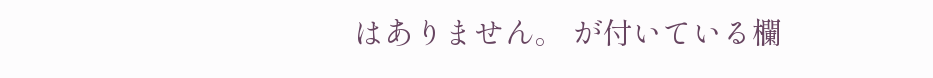はありません。 が付いている欄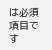は必須項目です